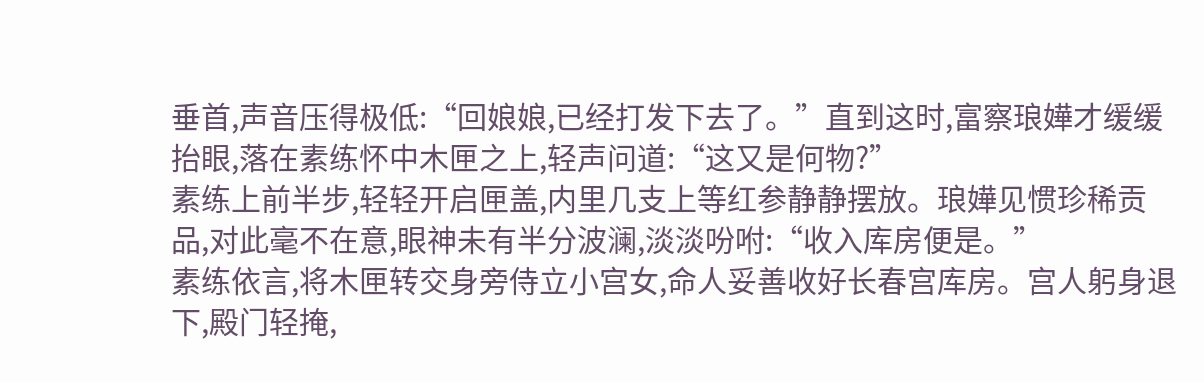垂首,声音压得极低:“回娘娘,已经打发下去了。”直到这时,富察琅嬅才缓缓抬眼,落在素练怀中木匣之上,轻声问道:“这又是何物?”
素练上前半步,轻轻开启匣盖,内里几支上等红参静静摆放。琅嬅见惯珍稀贡品,对此毫不在意,眼神未有半分波澜,淡淡吩咐:“收入库房便是。”
素练依言,将木匣转交身旁侍立小宫女,命人妥善收好长春宫库房。宫人躬身退下,殿门轻掩,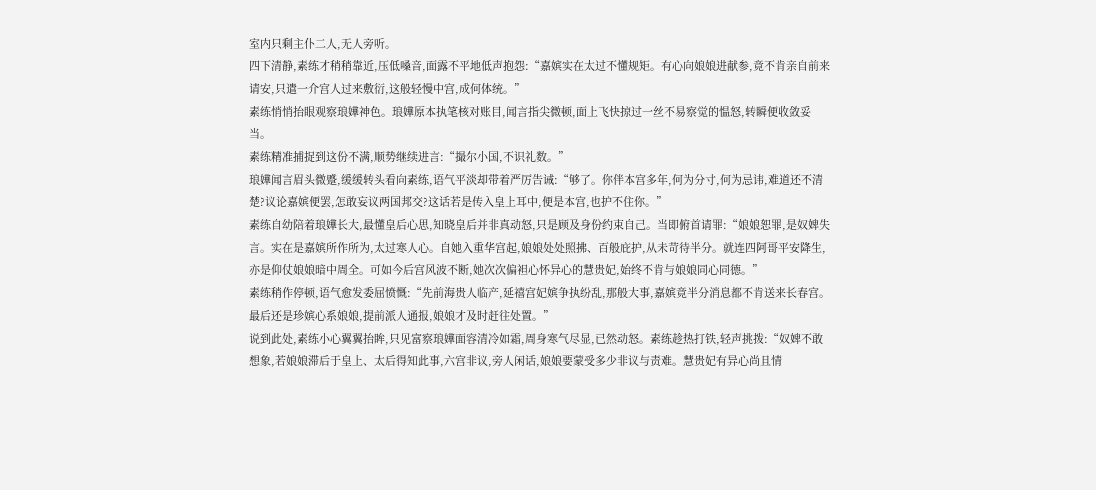室内只剩主仆二人,无人旁听。
四下清静,素练才稍稍靠近,压低嗓音,面露不平地低声抱怨:“嘉嫔实在太过不懂规矩。有心向娘娘进献参,竟不肯亲自前来请安,只遣一介宫人过来敷衍,这般轻慢中宫,成何体统。”
素练悄悄抬眼观察琅嬅神色。琅嬅原本执笔核对账目,闻言指尖微顿,面上飞快掠过一丝不易察觉的愠怒,转瞬便收敛妥当。
素练精准捕捉到这份不满,顺势继续进言:“撮尔小国,不识礼数。”
琅嬅闻言眉头微蹙,缓缓转头看向素练,语气平淡却带着严厉告诫:“够了。你伴本宫多年,何为分寸,何为忌讳,难道还不清楚?议论嘉嫔便罢,怎敢妄议两国邦交?这话若是传入皇上耳中,便是本宫,也护不住你。”
素练自幼陪着琅嬅长大,最懂皇后心思,知晓皇后并非真动怒,只是顾及身份约束自己。当即俯首请罪:“娘娘恕罪,是奴婢失言。实在是嘉嫔所作所为,太过寒人心。自她入重华宫起,娘娘处处照拂、百般庇护,从未苛待半分。就连四阿哥平安降生,亦是仰仗娘娘暗中周全。可如今后宫风波不断,她次次偏袒心怀异心的慧贵妃,始终不肯与娘娘同心同德。”
素练稍作停顿,语气愈发委屈愤慨:“先前海贵人临产,延禧宫妃嫔争执纷乱,那般大事,嘉嫔竟半分消息都不肯送来长春宫。最后还是珍嫔心系娘娘,提前派人通报,娘娘才及时赶往处置。”
说到此处,素练小心翼翼抬眸,只见富察琅嬅面容清冷如霜,周身寒气尽显,已然动怒。素练趁热打铁,轻声挑拨:“奴婢不敢想象,若娘娘滞后于皇上、太后得知此事,六宫非议,旁人闲话,娘娘要蒙受多少非议与责难。慧贵妃有异心尚且情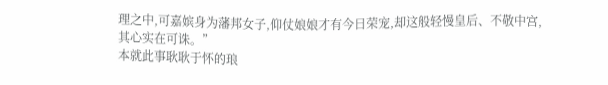理之中,可嘉嫔身为藩邦女子,仰仗娘娘才有今日荣宠,却这般轻慢皇后、不敬中宫,其心实在可诛。”
本就此事耿耿于怀的琅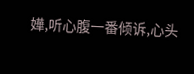嬅,听心腹一番倾诉,心头